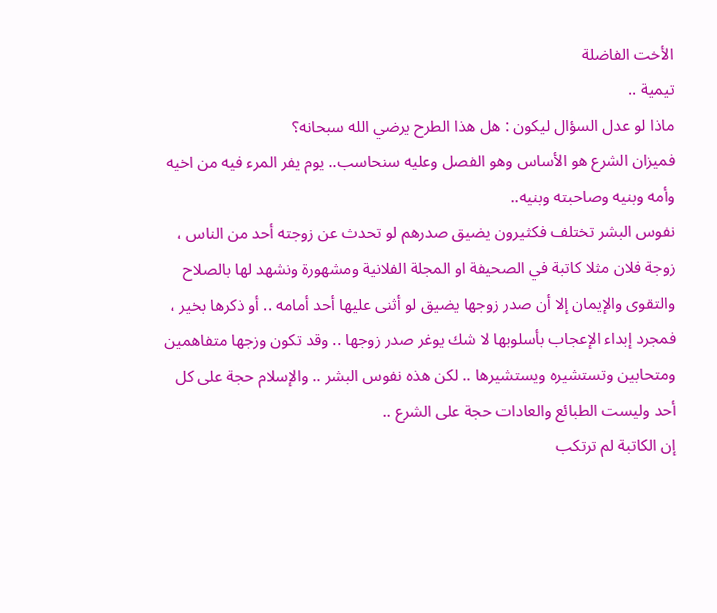الأخت الفاضلة
تيمية ..
ماذا لو عدل السؤال ليكون : هل هذا الطرح يرضي الله سبحانه؟
فميزان الشرع هو الأساس وهو الفصل وعليه سنحاسب.. يوم يفر المرء فيه من اخيه وأمه وبنيه وصاحبته وبنيه..
نفوس البشر تختلف فكثيرون يضيق صدرهم لو تحدث عن زوجته أحد من الناس ، زوجة فلان مثلا كاتبة في الصحيفة او المجلة الفلانية ومشهورة ونشهد لها بالصلاح والتقوى والإيمان إلا أن صدر زوجها يضيق لو أثنى عليها أحد أمامه .. أو ذكرها بخير ، فمجرد إبداء الإعجاب بأسلوبها لا شك يوغر صدر زوجها .. وقد تكون وزجها متفاهمين ومتحابين وتستشيره ويستشيرها .. لكن هذه نفوس البشر .. والإسلام حجة على كل أحد وليست الطبائع والعادات حجة على الشرع ..
إن الكاتبة لم ترتكب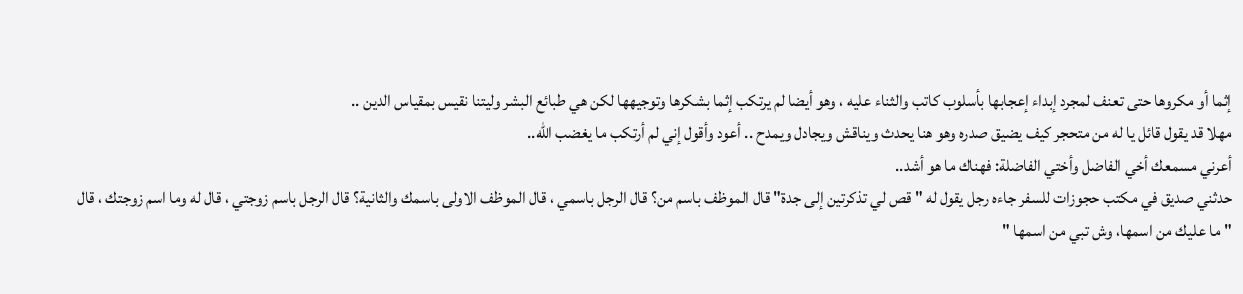إثما أو مكروها حتى تعنف لمجرد إبداء إعجابها بأسلوب كاتب والثناء عليه ، وهو أيضا لم يرتكب إثما بشكرها وتوجيهها لكن هي طبائع البشر وليتنا نقيس بمقياس الدين ..
مهلا قد يقول قائل يا له من متحجر كيف يضيق صدره وهو هنا يحدث ويناقش ويجادل ويمدح .. أعود وأقول إني لم أرتكب ما يغضب الله..
أعرني مسمعك أخي الفاضل وأختي الفاضلة: فهناك ما هو أشد..
حدثني صديق في مكتب حجوزات للسفر جاءه رجل يقول له " قص لي تذكرتين إلى جدة" قال الموظف باسم من؟ قال الرجل باسمي ، قال الموظف الاولى باسمك والثانية؟ قال الرجل باسم زوجتي ، قال له وما اسم زوجتك ، قال " ما عليك من اسمها، وش تبي من اسمها "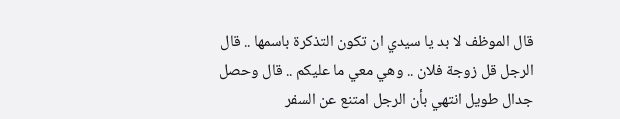قال الموظف لا بد يا سيدي ان تكون التذكرة باسمها .. قال الرجل قل زوجة فلان .. وهي معي ما عليكم .. قال وحصل جدال طويل انتهي بأن الرجل امتنع عن السفر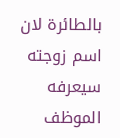بالطائرة لان اسم زوجته سيعرفه الموظف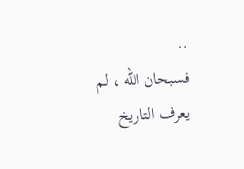..
فسبحان الله ، لم يعرف التاريخ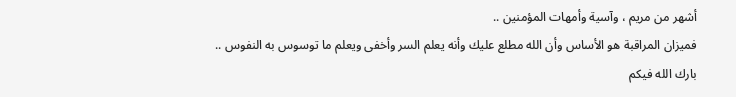أشهر من مريم ، وآسية وأمهات المؤمنين ..
فميزان المراقبة هو الأساس وأن الله مطلع عليك وأنه يعلم السر وأخفى ويعلم ما توسوس به النفوس ..
بارك الله فيكم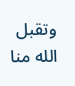وتقبل الله منا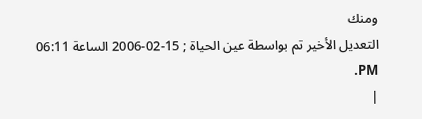ومنك
التعديل الأخير تم بواسطة عين الحياة ; 15-02-2006 الساعة 06:11 PM.
|